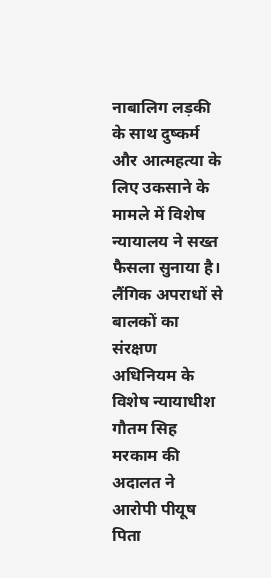नाबालिग लड़की के साथ दुष्कर्म और आत्महत्या के लिए उकसाने के मामले में विशेष न्यायालय ने सख्त फैसला सुनाया है। लैंगिक अपराधों से बालकों का संरक्षण अधिनियम के विशेष न्यायाधीश गौतम सिह मरकाम की अदालत ने आरोपी पीयूष पिता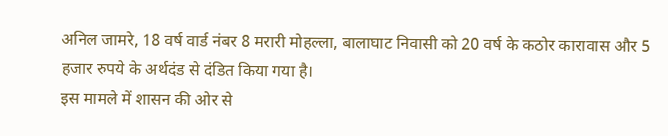अनिल जामरे, 18 वर्ष वार्ड नंबर 8 मरारी मोहल्ला, बालाघाट निवासी को 20 वर्ष के कठोर कारावास और 5 हजार रुपये के अर्थदंड से दंडित किया गया है।
इस मामले में शासन की ओर से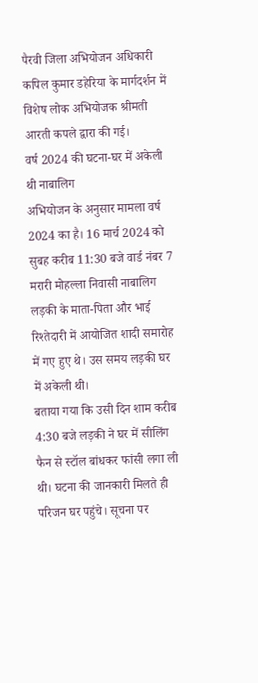पैरवी जिला अभियोजन अधिकारी कपिल कुमार डहेरिया के मार्गदर्शन में विशेष लोक अभियोजक श्रीमती आरती कपले द्वारा की गई।
वर्ष 2024 की घटना-घर में अकेली थी नाबालिग
अभियोजन के अनुसार मामला वर्ष 2024 का है। 16 मार्च 2024 को सुबह करीब 11:30 बजे वार्ड नंबर 7 मरारी मोहल्ला निवासी नाबालिग लड़की के माता-पिता और भाई रिश्तेदारी में आयोजित शादी समारोह में गए हुए थे। उस समय लड़की घर में अकेली थी।
बताया गया कि उसी दिन शाम करीब 4:30 बजे लड़की ने घर में सीलिंग फैन से स्टॉल बांधकर फांसी लगा ली थी। घटना की जानकारी मिलते ही परिजन घर पहुंचे। सूचना पर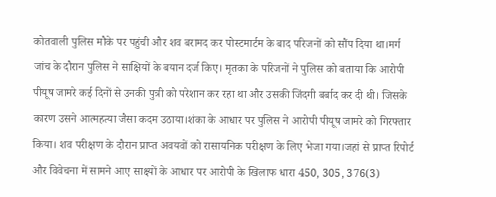कोतवाली पुलिस मौके पर पहुंची और शव बरामद कर पोस्टमार्टम के बाद परिजनों को सौंप दिया था।मर्ग जांच के दौरान पुलिस ने साक्षियों के बयान दर्ज किए। मृतका के परिजनों ने पुलिस को बताया कि आरोपी पीयूष जामरे कई दिनों से उनकी पुत्री को परेशान कर रहा था और उसकी जिंदगी बर्बाद कर दी थी। जिसके कारण उसने आत्महत्या जैसा कदम उठाया।शंका के आधार पर पुलिस ने आरोपी पीयूष जामरे को गिरफ्तार किया। शव परीक्षण के दौरान प्राप्त अवयवों को रासायनिक परीक्षण के लिए भेजा गया।जहां से प्राप्त रिपोर्ट और विवेचना में सामने आए साक्ष्यों के आधार पर आरोपी के खिलाफ धारा 450, 305, 376(3)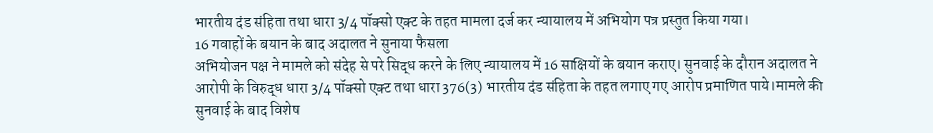भारतीय दंड संहिता तथा धारा 3/4 पॉक्सो एक्ट के तहत मामला दर्ज कर न्यायालय में अभियोग पत्र प्रस्तुत किया गया।
16 गवाहों के बयान के बाद अदालत ने सुनाया फैसला
अभियोजन पक्ष ने मामले को संदेह से परे सिद्ध करने के लिए न्यायालय में 16 साक्षियों के बयान कराए। सुनवाई के दौरान अदालत ने आरोपी के विरुद्ध धारा 3/4 पॉक्सो एक्ट तथा धारा 376(3) भारतीय दंड संहिता के तहत लगाए गए आरोप प्रमाणित पाये।मामले की सुनवाई के बाद विशेष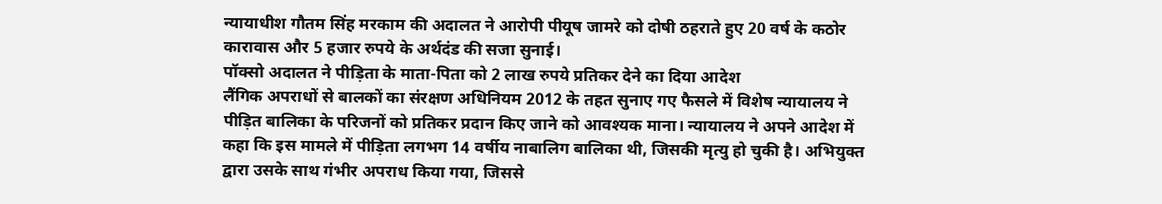न्यायाधीश गौतम सिंह मरकाम की अदालत ने आरोपी पीयूष जामरे को दोषी ठहराते हुए 20 वर्ष के कठोर कारावास और 5 हजार रुपये के अर्थदंड की सजा सुनाई।
पॉक्सो अदालत ने पीड़िता के माता-पिता को 2 लाख रुपये प्रतिकर देने का दिया आदेश
लैंगिक अपराधों से बालकों का संरक्षण अधिनियम 2012 के तहत सुनाए गए फैसले में विशेष न्यायालय ने पीड़ित बालिका के परिजनों को प्रतिकर प्रदान किए जाने को आवश्यक माना। न्यायालय ने अपने आदेश में कहा कि इस मामले में पीड़िता लगभग 14 वर्षीय नाबालिग बालिका थी, जिसकी मृत्यु हो चुकी है। अभियुक्त द्वारा उसके साथ गंभीर अपराध किया गया, जिससे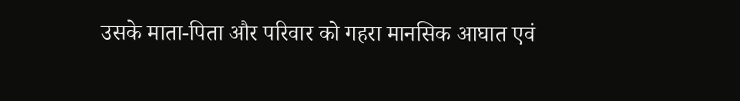उसके माता-पिता और परिवार को गहरा मानसिक आघात एवं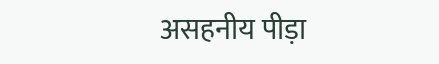असहनीय पीड़ा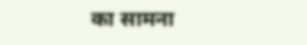का सामना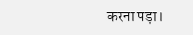करना पड़ा।